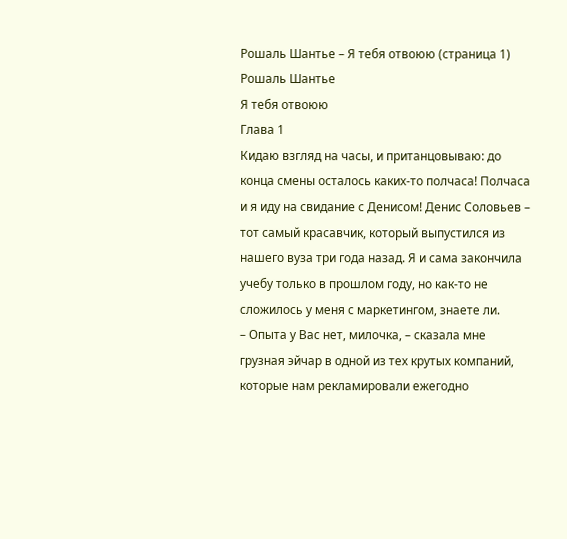Рошаль Шантье – Я тебя отвоюю (страница 1)
Рошаль Шантье
Я тебя отвоюю
Глава 1
Кидаю взгляд на часы, и пританцовываю: до конца смены осталось каких-то полчаса! Полчаса и я иду на свидание с Денисом! Денис Соловьев – тот самый красавчик, который выпустился из нашего вуза три года назад. Я и сама закончила учебу только в прошлом году, но как-то не сложилось у меня с маркетингом, знаете ли.
– Опыта у Вас нет, милочка, – сказала мне грузная эйчар в одной из тех крутых компаний, которые нам рекламировали ежегодно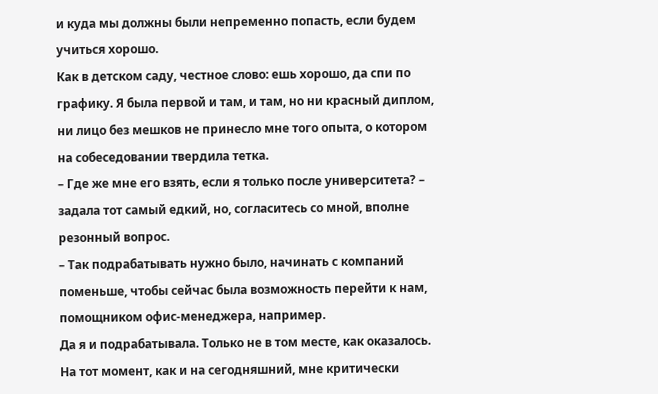и куда мы должны были непременно попасть, если будем учиться хорошо.
Как в детском саду, честное слово: ешь хорошо, да спи по графику. Я была первой и там, и там, но ни красный диплом, ни лицо без мешков не принесло мне того опыта, о котором на собеседовании твердила тетка.
– Где же мне его взять, если я только после университета? – задала тот самый едкий, но, согласитесь со мной, вполне резонный вопрос.
– Так подрабатывать нужно было, начинать с компаний поменьше, чтобы сейчас была возможность перейти к нам, помощником офис-менеджера, например.
Да я и подрабатывала. Только не в том месте, как оказалось. На тот момент, как и на сегодняшний, мне критически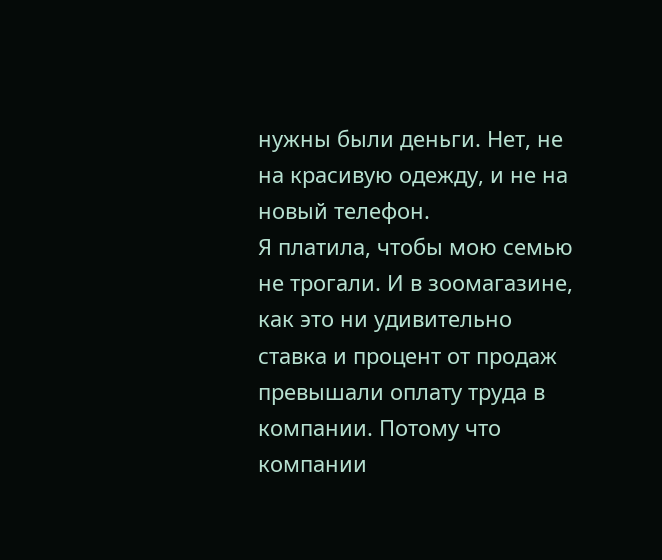нужны были деньги. Нет, не на красивую одежду, и не на новый телефон.
Я платила, чтобы мою семью не трогали. И в зоомагазине, как это ни удивительно ставка и процент от продаж превышали оплату труда в компании. Потому что компании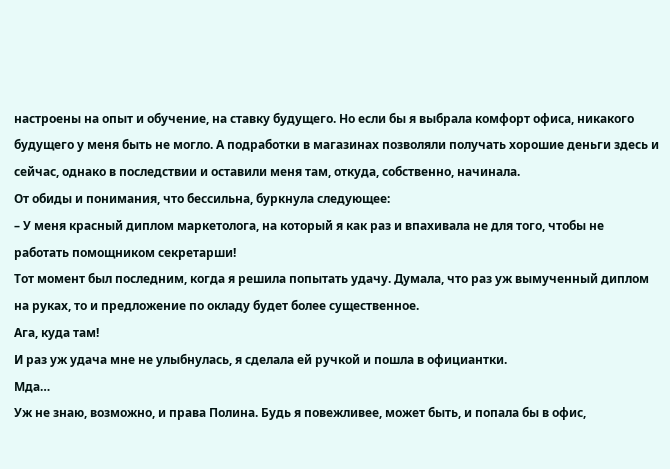настроены на опыт и обучение, на ставку будущего. Но если бы я выбрала комфорт офиса, никакого будущего у меня быть не могло. А подработки в магазинах позволяли получать хорошие деньги здесь и сейчас, однако в последствии и оставили меня там, откуда, собственно, начинала.
От обиды и понимания, что бессильна, буркнула следующее:
– У меня красный диплом маркетолога, на который я как раз и впахивала не для того, чтобы не работать помощником секретарши!
Тот момент был последним, когда я решила попытать удачу. Думала, что раз уж вымученный диплом на руках, то и предложение по окладу будет более существенное.
Ага, куда там!
И раз уж удача мне не улыбнулась, я сделала ей ручкой и пошла в официантки.
Мда…
Уж не знаю, возможно, и права Полина. Будь я повежливее, может быть, и попала бы в офис,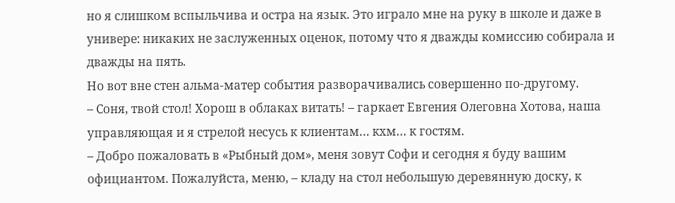но я слишком вспыльчива и остра на язык. Это играло мне на руку в школе и даже в универе: никаких не заслуженных оценок, потому что я дважды комиссию собирала и дважды на пять.
Но вот вне стен альма-матер события разворачивались совершенно по-другому.
– Соня, твой стол! Хорош в облаках витать! – гаркает Евгения Олеговна Хотова, наша управляющая и я стрелой несусь к клиентам… кхм… к гостям.
– Добро пожаловать в «Рыбный дом», меня зовут Софи и сегодня я буду вашим официантом. Пожалуйста, меню, – кладу на стол небольшую деревянную доску, к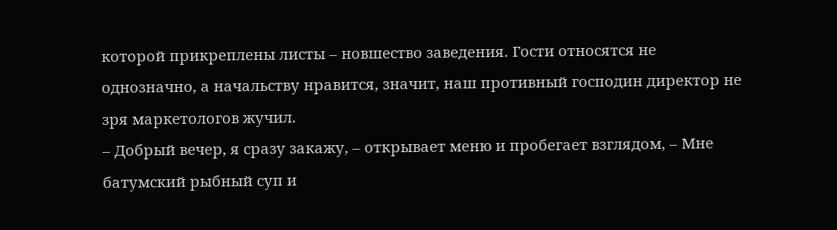которой прикреплены листы – новшество заведения. Гости относятся не однозначно, а начальству нравится, значит, наш противный господин директор не зря маркетологов жучил.
– Добрый вечер, я сразу закажу, – открывает меню и пробегает взглядом, – Мне батумский рыбный суп и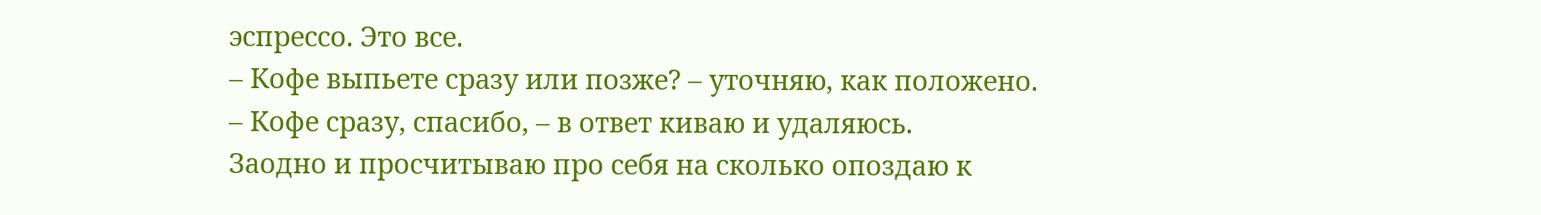эспрессо. Это все.
– Кофе выпьете сразу или позже? – уточняю, как положено.
– Кофе сразу, спасибо, – в ответ киваю и удаляюсь.
Заодно и просчитываю про себя на сколько опоздаю к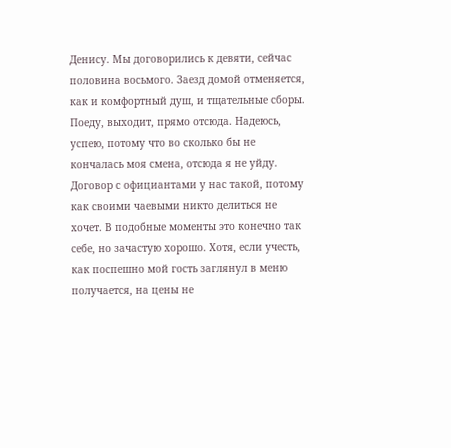Денису. Мы договорились к девяти, сейчас половина восьмого. Заезд домой отменяется, как и комфортный душ, и тщательные сборы. Поеду, выходит, прямо отсюда. Надеюсь, успею, потому что во сколько бы не кончалась моя смена, отсюда я не уйду.
Договор с официантами у нас такой, потому как своими чаевыми никто делиться не хочет. В подобные моменты это конечно так себе, но зачастую хорошо. Хотя, если учесть, как поспешно мой гость заглянул в меню получается, на цены не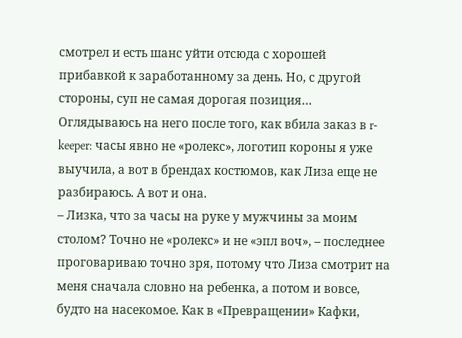смотрел и есть шанс уйти отсюда с хорошей прибавкой к заработанному за день. Но, с другой стороны, суп не самая дорогая позиция…
Оглядываюсь на него после того, как вбила заказ в r-keeper: часы явно не «ролекс», логотип короны я уже выучила, а вот в брендах костюмов, как Лиза еще не разбираюсь. А вот и она.
– Лизка, что за часы на руке у мужчины за моим столом? Точно не «ролекс» и не «эпл воч», – последнее проговариваю точно зря, потому что Лиза смотрит на меня сначала словно на ребенка, а потом и вовсе, будто на насекомое. Как в «Превращении» Кафки,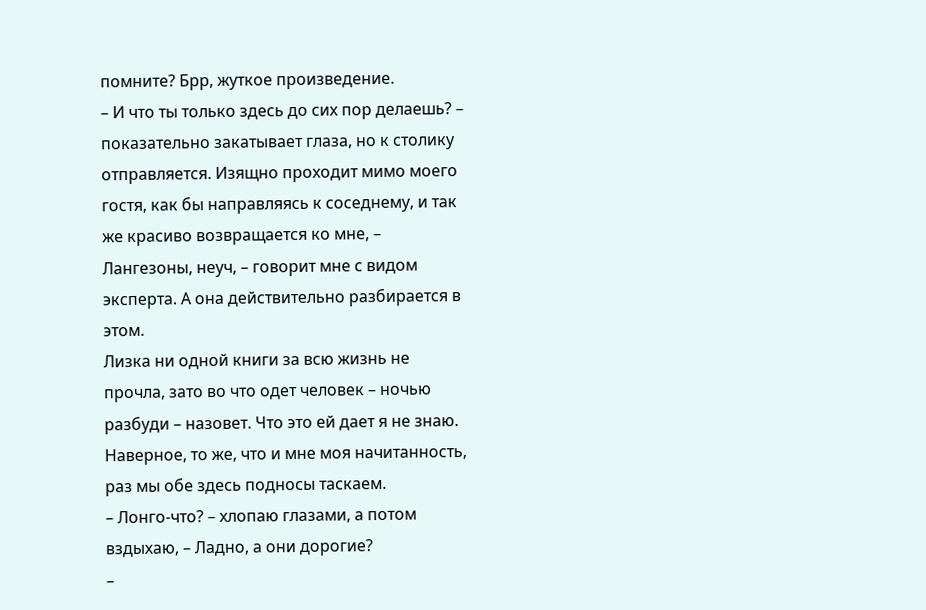помните? Брр, жуткое произведение.
– И что ты только здесь до сих пор делаешь? – показательно закатывает глаза, но к столику отправляется. Изящно проходит мимо моего гостя, как бы направляясь к соседнему, и так же красиво возвращается ко мне, – Лангезоны, неуч, – говорит мне с видом эксперта. А она действительно разбирается в этом.
Лизка ни одной книги за всю жизнь не прочла, зато во что одет человек – ночью разбуди – назовет. Что это ей дает я не знаю. Наверное, то же, что и мне моя начитанность, раз мы обе здесь подносы таскаем.
– Лонго-что? – хлопаю глазами, а потом вздыхаю, – Ладно, а они дорогие?
–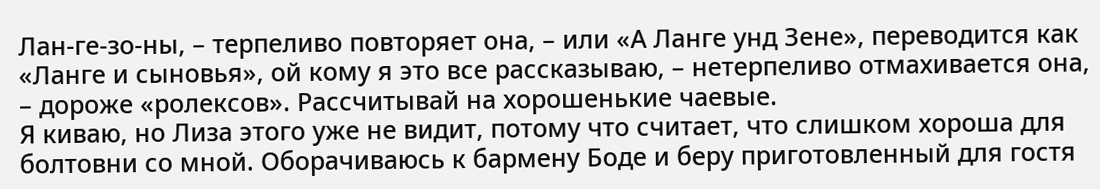Лан-ге-зо-ны, – терпеливо повторяет она, – или «А Ланге унд Зене», переводится как «Ланге и сыновья», ой кому я это все рассказываю, – нетерпеливо отмахивается она, – дороже «ролексов». Рассчитывай на хорошенькие чаевые.
Я киваю, но Лиза этого уже не видит, потому что считает, что слишком хороша для болтовни со мной. Оборачиваюсь к бармену Боде и беру приготовленный для гостя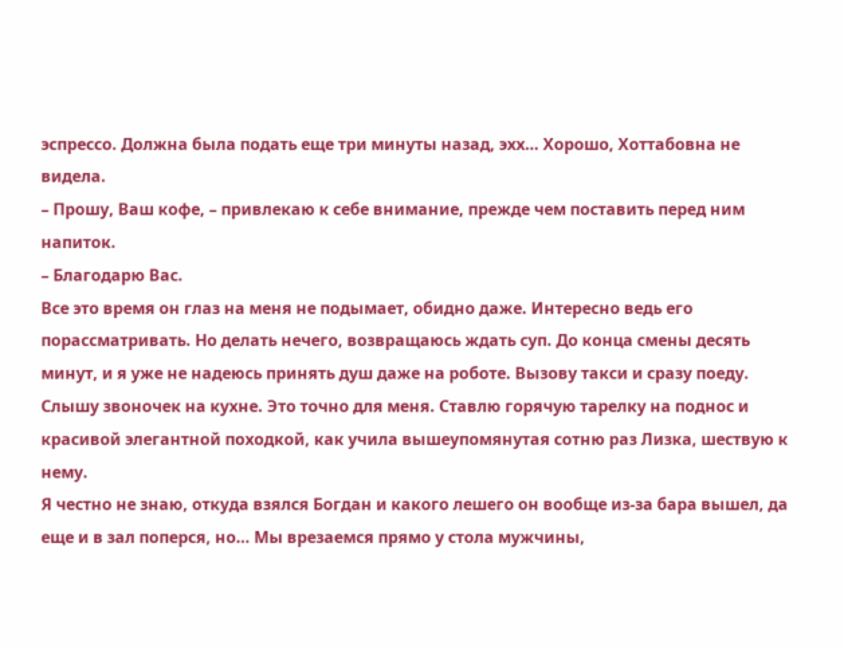эспрессо. Должна была подать еще три минуты назад, эхх… Хорошо, Хоттабовна не видела.
– Прошу, Ваш кофе, – привлекаю к себе внимание, прежде чем поставить перед ним напиток.
– Благодарю Вас.
Все это время он глаз на меня не подымает, обидно даже. Интересно ведь его порассматривать. Но делать нечего, возвращаюсь ждать суп. До конца смены десять минут, и я уже не надеюсь принять душ даже на роботе. Вызову такси и сразу поеду.
Слышу звоночек на кухне. Это точно для меня. Ставлю горячую тарелку на поднос и красивой элегантной походкой, как учила вышеупомянутая сотню раз Лизка, шествую к нему.
Я честно не знаю, откуда взялся Богдан и какого лешего он вообще из-за бара вышел, да еще и в зал поперся, но… Мы врезаемся прямо у стола мужчины,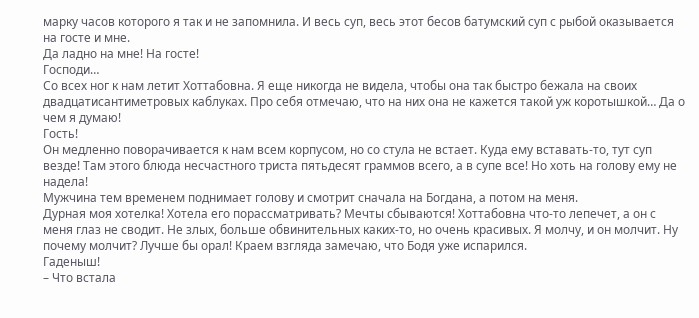марку часов которого я так и не запомнила. И весь суп, весь этот бесов батумский суп с рыбой оказывается на госте и мне.
Да ладно на мне! На госте!
Господи…
Со всех ног к нам летит Хоттабовна. Я еще никогда не видела, чтобы она так быстро бежала на своих двадцатисантиметровых каблуках. Про себя отмечаю, что на них она не кажется такой уж коротышкой… Да о чем я думаю!
Гость!
Он медленно поворачивается к нам всем корпусом, но со стула не встает. Куда ему вставать-то, тут суп везде! Там этого блюда несчастного триста пятьдесят граммов всего, а в супе все! Но хоть на голову ему не надела!
Мужчина тем временем поднимает голову и смотрит сначала на Богдана, а потом на меня.
Дурная моя хотелка! Хотела его порассматривать? Мечты сбываются! Хоттабовна что-то лепечет, а он с меня глаз не сводит. Не злых, больше обвинительных каких-то, но очень красивых. Я молчу, и он молчит. Ну почему молчит? Лучше бы орал! Краем взгляда замечаю, что Бодя уже испарился.
Гаденыш!
– Что встала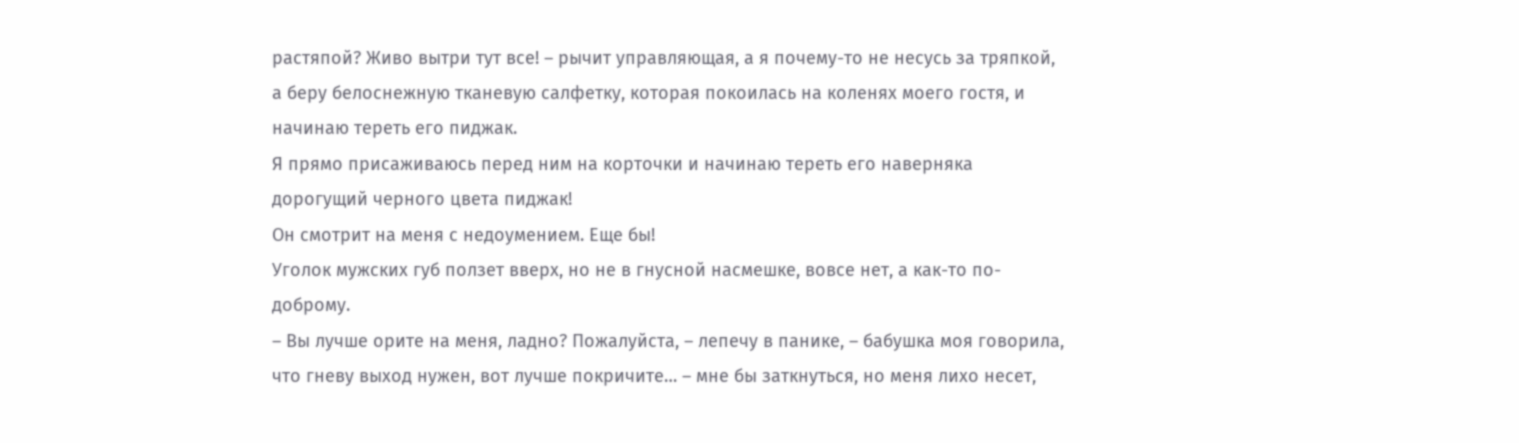растяпой? Живо вытри тут все! – рычит управляющая, а я почему-то не несусь за тряпкой, а беру белоснежную тканевую салфетку, которая покоилась на коленях моего гостя, и начинаю тереть его пиджак.
Я прямо присаживаюсь перед ним на корточки и начинаю тереть его наверняка дорогущий черного цвета пиджак!
Он смотрит на меня с недоумением. Еще бы!
Уголок мужских губ ползет вверх, но не в гнусной насмешке, вовсе нет, а как-то по-доброму.
– Вы лучше орите на меня, ладно? Пожалуйста, – лепечу в панике, – бабушка моя говорила, что гневу выход нужен, вот лучше покричите… – мне бы заткнуться, но меня лихо несет,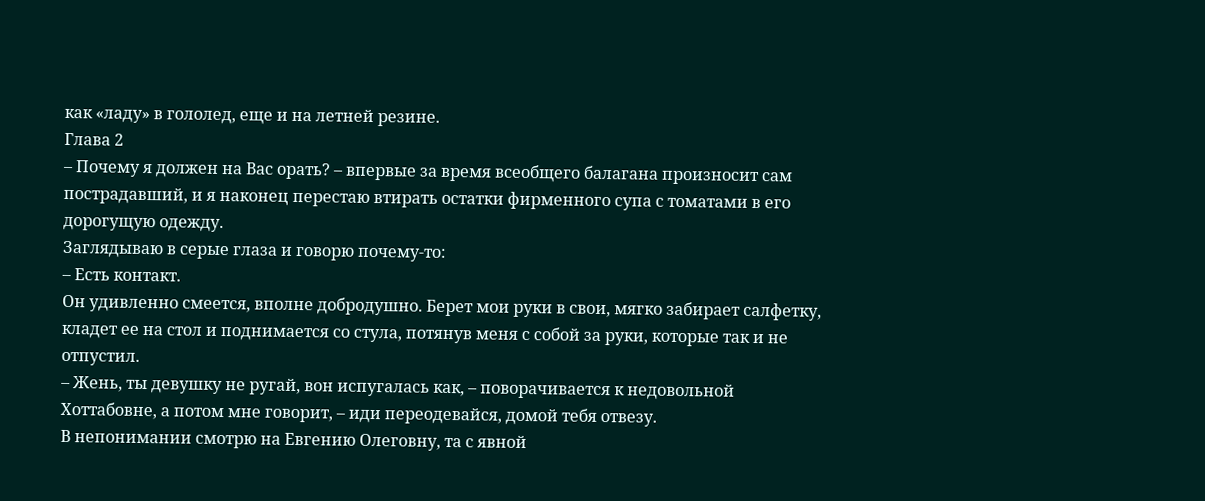как «ладу» в гололед, еще и на летней резине.
Глава 2
– Почему я должен на Вас орать? – впервые за время всеобщего балагана произносит сам пострадавший, и я наконец перестаю втирать остатки фирменного супа с томатами в его дорогущую одежду.
Заглядываю в серые глаза и говорю почему-то:
– Есть контакт.
Он удивленно смеется, вполне добродушно. Берет мои руки в свои, мягко забирает салфетку, кладет ее на стол и поднимается со стула, потянув меня с собой за руки, которые так и не отпустил.
– Жень, ты девушку не ругай, вон испугалась как, – поворачивается к недовольной Хоттабовне, а потом мне говорит, – иди переодевайся, домой тебя отвезу.
В непонимании смотрю на Евгению Олеговну, та с явной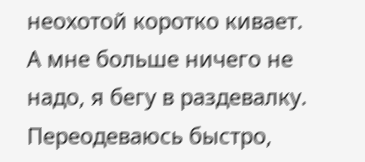неохотой коротко кивает. А мне больше ничего не надо, я бегу в раздевалку. Переодеваюсь быстро,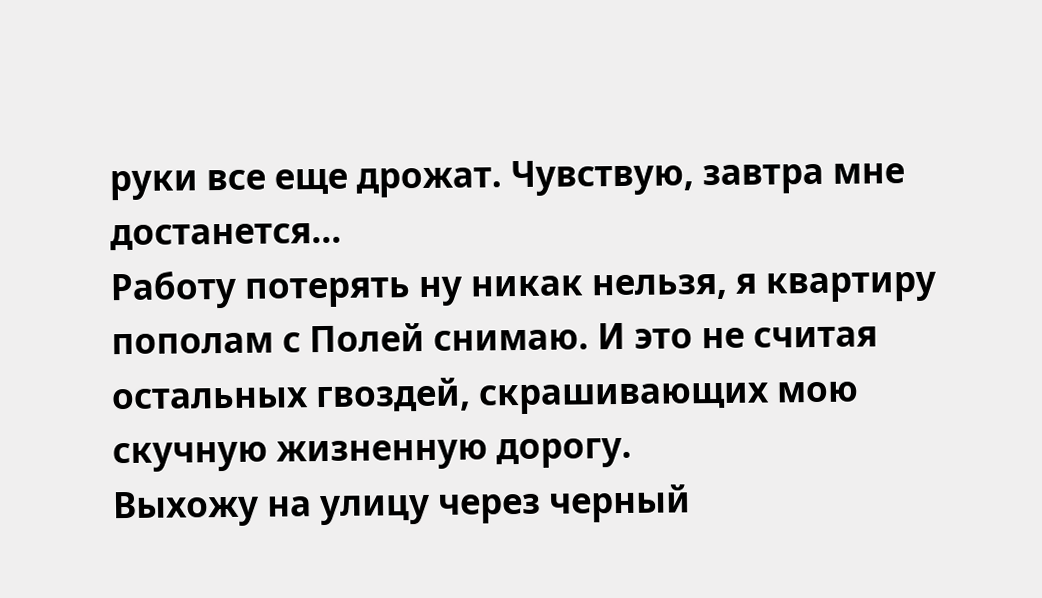руки все еще дрожат. Чувствую, завтра мне достанется…
Работу потерять ну никак нельзя, я квартиру пополам с Полей снимаю. И это не считая остальных гвоздей, скрашивающих мою скучную жизненную дорогу.
Выхожу на улицу через черный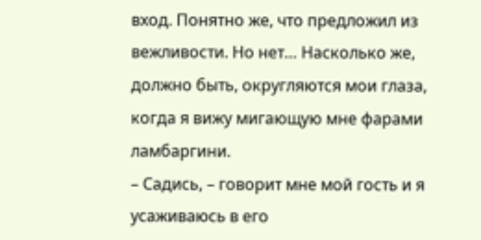вход. Понятно же, что предложил из вежливости. Но нет… Насколько же, должно быть, округляются мои глаза, когда я вижу мигающую мне фарами ламбаргини.
– Садись, – говорит мне мой гость и я усаживаюсь в его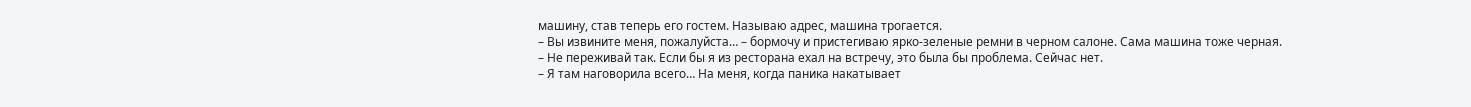машину, став теперь его гостем. Называю адрес, машина трогается.
– Вы извините меня, пожалуйста… – бормочу и пристегиваю ярко-зеленые ремни в черном салоне. Сама машина тоже черная.
– Не переживай так. Если бы я из ресторана ехал на встречу, это была бы проблема. Сейчас нет.
– Я там наговорила всего… На меня, когда паника накатывает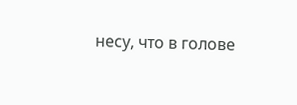несу, что в голове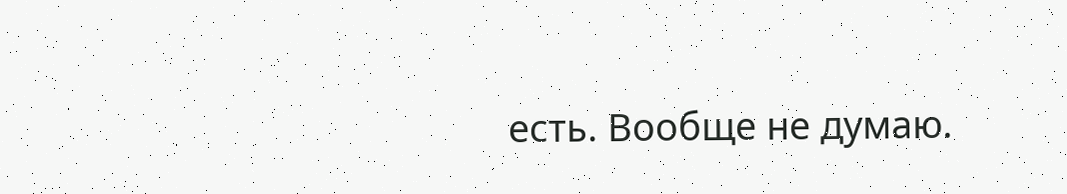есть. Вообще не думаю.